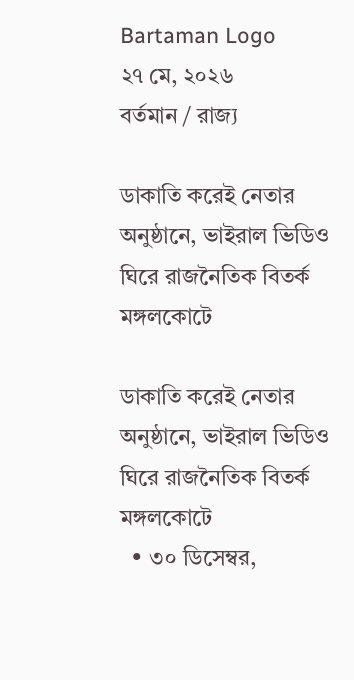Bartaman Logo
২৭ মে, ২০২৬
বর্তমান / রাজ্য

ডাকাতি করেই নেতার অনুষ্ঠানে, ভাইরাল ভিডিও ঘিরে রাজনৈতিক বিতর্ক মঙ্গলকোটে

ডাকাতি করেই নেতার অনুষ্ঠানে, ভাইরাল ভিডিও ঘিরে রাজনৈতিক বিতর্ক মঙ্গলকোটে
  • ৩০ ডিসেম্বর,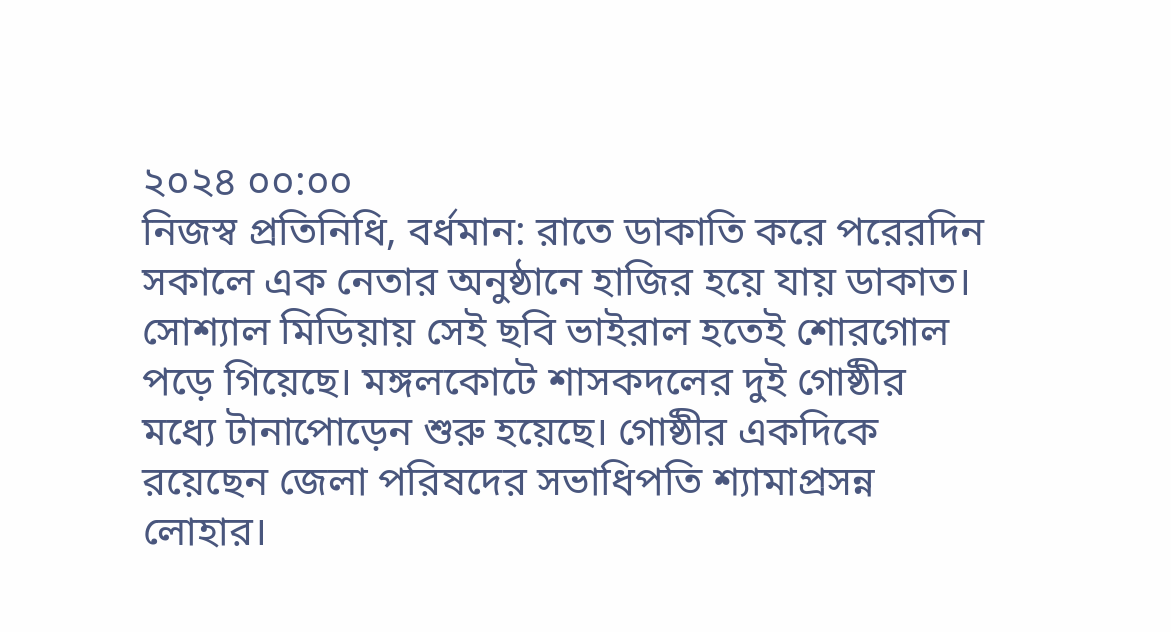২০২৪ ০০:০০
নিজস্ব প্রতিনিধি, বর্ধমান: রাতে ডাকাতি করে পরেরদিন সকালে এক নেতার অনুষ্ঠানে হাজির হয়ে যায় ডাকাত। সোশ্যাল মিডিয়ায় সেই ছবি ভাইরাল হতেই শোরগোল পড়ে গিয়েছে। মঙ্গলকোটে শাসকদলের দুই গোষ্ঠীর মধ্যে টানাপোড়েন শুরু হয়েছে। গোষ্ঠীর একদিকে রয়েছেন জেলা পরিষদের সভাধিপতি শ্যামাপ্রসন্ন লোহার।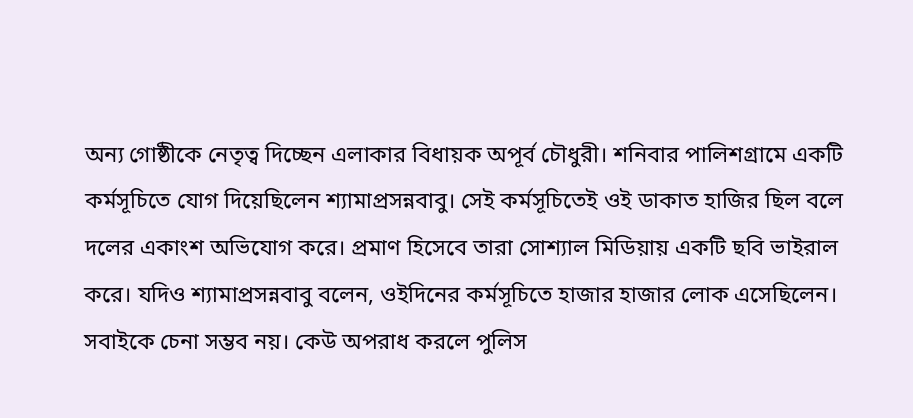অন্য গোষ্ঠীকে নেতৃত্ব দিচ্ছেন এলাকার বিধায়ক অপূর্ব চৌধুরী। শনিবার পালিশগ্রামে একটি কর্মসূচিতে যোগ দিয়েছিলেন শ্যামাপ্রসন্নবাবু। সেই কর্মসূচিতেই ওই ডাকাত হাজির ছিল বলে দলের একাংশ অভিযোগ করে। প্রমাণ হিসেবে তারা সোশ্যাল মিডিয়ায় একটি ছবি ভাইরাল করে। যদিও শ্যামাপ্রসন্নবাবু বলেন, ওইদিনের কর্মসূচিতে হাজার হাজার লোক এসেছিলেন। সবাইকে চেনা সম্ভব নয়। কেউ অপরাধ করলে পুলিস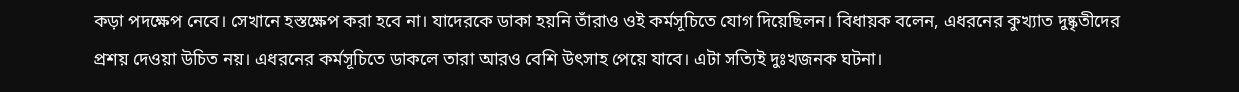কড়া পদক্ষেপ নেবে। সেখানে হস্তক্ষেপ করা হবে না। যাদেরকে ডাকা হয়নি তাঁরাও ওই কর্মসূচিতে যোগ দিয়েছিলন। বিধায়ক বলেন, এধরনের কুখ্যাত দুষ্কৃতীদের প্রশয় দেওয়া উচিত নয়। এধরনের কর্মসূচিতে ডাকলে তারা আরও বেশি উৎসাহ পেয়ে যাবে। এটা সত্যিই দুঃখজনক ঘটনা।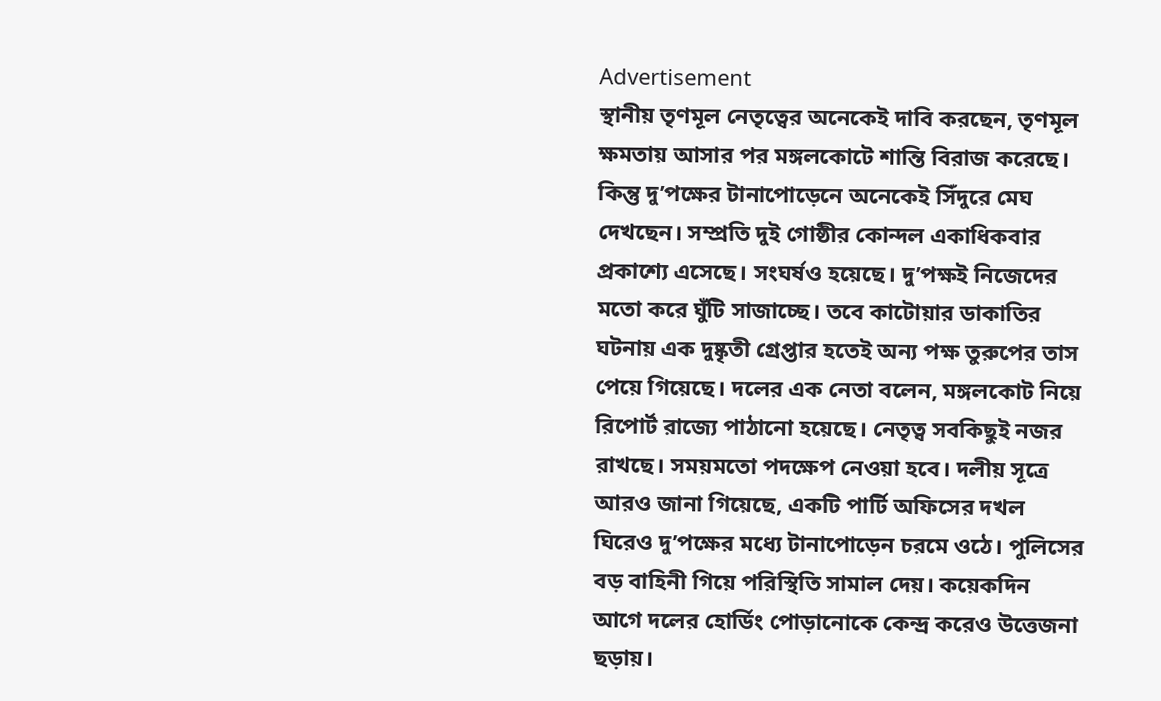Advertisement
স্থানীয় তৃণমূল নেতৃত্বের অনেকেই দাবি করছেন, তৃণমূল ক্ষমতায় আসার পর মঙ্গলকোটে শান্তি বিরাজ করেছে। কিন্তু দু’পক্ষের টানাপোড়েনে অনেকেই সিঁদুরে মেঘ দেখছেন। সম্প্রতি দুই গোষ্ঠীর কোন্দল একাধিকবার প্রকাশ্যে এসেছে। সংঘর্ষও হয়েছে। দু’পক্ষই নিজেদের মতো করে ঘুঁটি সাজাচ্ছে। তবে কাটোয়ার ডাকাতির ঘটনায় এক দুষ্কৃতী গ্রেপ্তার হতেই অন্য পক্ষ তুরুপের তাস পেয়ে গিয়েছে। দলের এক নেতা বলেন, মঙ্গলকোট নিয়ে রিপোর্ট রাজ্যে পাঠানো হয়েছে। নেতৃত্ব সবকিছুই নজর রাখছে। সময়মতো পদক্ষেপ নেওয়া হবে। দলীয় সূত্রে আরও জানা গিয়েছে, একটি পার্টি অফিসের দখল ঘিরেও দু’পক্ষের মধ্যে টানাপোড়েন চরমে ওঠে। পুলিসের বড় বাহিনী গিয়ে পরিস্থিতি সামাল দেয়। কয়েকদিন আগে দলের হোর্ডিং পোড়ানোকে কেন্দ্র করেও উত্তেজনা ছড়ায়।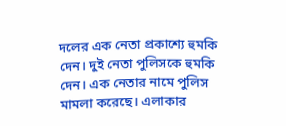দলের এক নেতা প্রকাশ্যে হুমকি দেন। দুই নেতা পুলিসকে হুমকি দেন। এক নেতার নামে পুলিস মামলা করেছে। এলাকার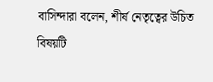বাসিন্দারা বলেন, শীর্ষ নেতৃত্বের উচিত বিষয়টি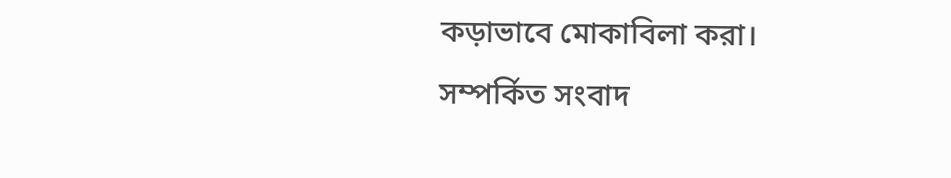কড়াভাবে মোকাবিলা করা।
সম্পর্কিত সংবাদ